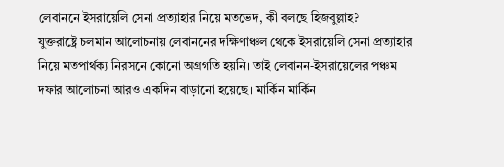লেবাননে ইসরায়েলি সেনা প্রত্যাহার নিয়ে মতভেদ, কী বলছে হিজবুল্লাহ?
যুক্তরাষ্ট্রে চলমান আলোচনায় লেবাননের দক্ষিণাঞ্চল থেকে ইসরায়েলি সেনা প্রত্যাহার নিয়ে মতপার্থক্য নিরসনে কোনো অগ্রগতি হয়নি। তাই লেবানন-ইসরায়েলের পঞ্চম দফার আলোচনা আরও একদিন বাড়ানো হয়েছে। মার্কিন মার্কিন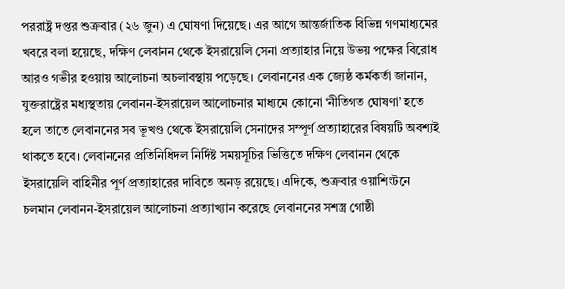পররাষ্ট্র দপ্তর শুক্রবার (২৬ জুন) এ ঘোষণা দিয়েছে। এর আগে আন্তর্জাতিক বিভিন্ন গণমাধ্যমের খবরে বলা হয়েছে, দক্ষিণ লেবানন থেকে ইসরায়েলি সেনা প্রত্যাহার নিয়ে উভয় পক্ষের বিরোধ আরও গভীর হওয়ায় আলোচনা অচলাবস্থায় পড়েছে। লেবাননের এক জ্যেষ্ঠ কর্মকর্তা জানান, যুক্তরাষ্ট্রের মধ্যস্থতায় লেবানন-ইসরায়েল আলোচনার মাধ্যমে কোনো ‘নীতিগত ঘোষণা’ হতে হলে তাতে লেবাননের সব ভূখণ্ড থেকে ইসরায়েলি সেনাদের সম্পূর্ণ প্রত্যাহারের বিষয়টি অবশ্যই থাকতে হবে। লেবাননের প্রতিনিধিদল নির্দিষ্ট সময়সূচির ভিত্তিতে দক্ষিণ লেবানন থেকে ইসরায়েলি বাহিনীর পূর্ণ প্রত্যাহারের দাবিতে অনড় রয়েছে। এদিকে, শুক্রবার ওয়াশিংটনে চলমান লেবানন-ইসরায়েল আলোচনা প্রত্যাখ্যান করেছে লেবাননের সশস্ত্র গোষ্ঠী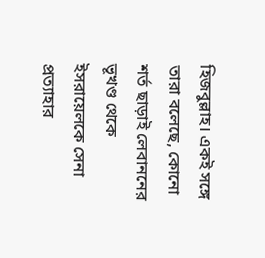হিজবুল্লাহ। একই সঙ্গে তারা বলেছে, কোনো শর্ত ছাড়াই লেবাননের ভূখণ্ড থেকে ইসরায়েলকে সেনা প্রত্যাহার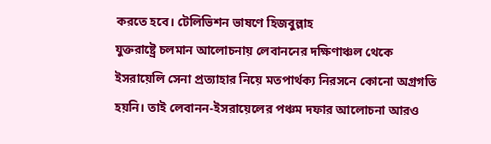করতে হবে। টেলিভিশন ভাষণে হিজবুল্লাহ
যুক্তরাষ্ট্রে চলমান আলোচনায় লেবাননের দক্ষিণাঞ্চল থেকে ইসরায়েলি সেনা প্রত্যাহার নিয়ে মতপার্থক্য নিরসনে কোনো অগ্রগতি হয়নি। তাই লেবানন-ইসরায়েলের পঞ্চম দফার আলোচনা আরও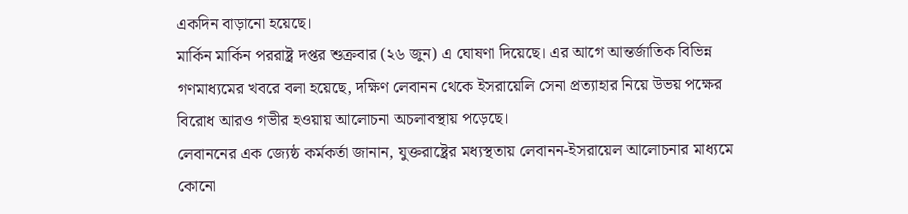একদিন বাড়ানো হয়েছে।
মার্কিন মার্কিন পররাষ্ট্র দপ্তর শুক্রবার (২৬ জুন) এ ঘোষণা দিয়েছে। এর আগে আন্তর্জাতিক বিভিন্ন গণমাধ্যমের খবরে বলা হয়েছে, দক্ষিণ লেবানন থেকে ইসরায়েলি সেনা প্রত্যাহার নিয়ে উভয় পক্ষের বিরোধ আরও গভীর হওয়ায় আলোচনা অচলাবস্থায় পড়েছে।
লেবাননের এক জ্যেষ্ঠ কর্মকর্তা জানান, যুক্তরাষ্ট্রের মধ্যস্থতায় লেবানন-ইসরায়েল আলোচনার মাধ্যমে কোনো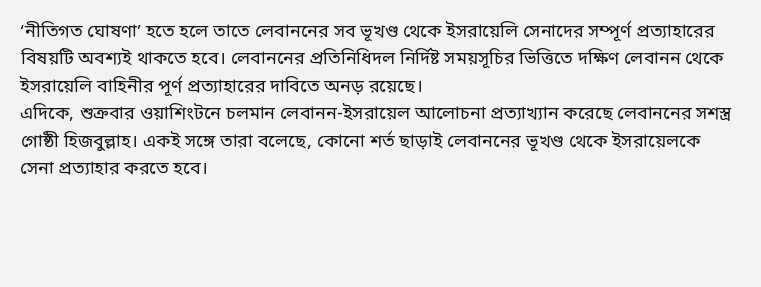‘নীতিগত ঘোষণা’ হতে হলে তাতে লেবাননের সব ভূখণ্ড থেকে ইসরায়েলি সেনাদের সম্পূর্ণ প্রত্যাহারের বিষয়টি অবশ্যই থাকতে হবে। লেবাননের প্রতিনিধিদল নির্দিষ্ট সময়সূচির ভিত্তিতে দক্ষিণ লেবানন থেকে ইসরায়েলি বাহিনীর পূর্ণ প্রত্যাহারের দাবিতে অনড় রয়েছে।
এদিকে, শুক্রবার ওয়াশিংটনে চলমান লেবানন-ইসরায়েল আলোচনা প্রত্যাখ্যান করেছে লেবাননের সশস্ত্র গোষ্ঠী হিজবুল্লাহ। একই সঙ্গে তারা বলেছে, কোনো শর্ত ছাড়াই লেবাননের ভূখণ্ড থেকে ইসরায়েলকে সেনা প্রত্যাহার করতে হবে।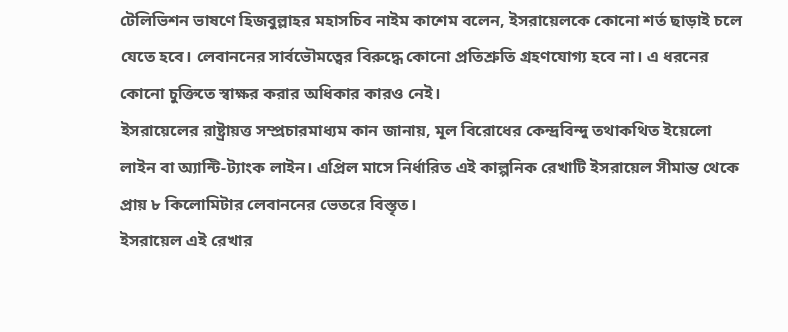টেলিভিশন ভাষণে হিজবুল্লাহর মহাসচিব নাইম কাশেম বলেন, ইসরায়েলকে কোনো শর্ত ছাড়াই চলে যেতে হবে। লেবাননের সার্বভৌমত্বের বিরুদ্ধে কোনো প্রতিশ্রুতি গ্রহণযোগ্য হবে না। এ ধরনের কোনো চুক্তিতে স্বাক্ষর করার অধিকার কারও নেই।
ইসরায়েলের রাষ্ট্রায়ত্ত সম্প্রচারমাধ্যম কান জানায়, মূল বিরোধের কেন্দ্রবিন্দু তথাকথিত ইয়েলো লাইন বা অ্যান্টি-ট্যাংক লাইন। এপ্রিল মাসে নির্ধারিত এই কাল্পনিক রেখাটি ইসরায়েল সীমান্ত থেকে প্রায় ৮ কিলোমিটার লেবাননের ভেতরে বিস্তৃত।
ইসরায়েল এই রেখার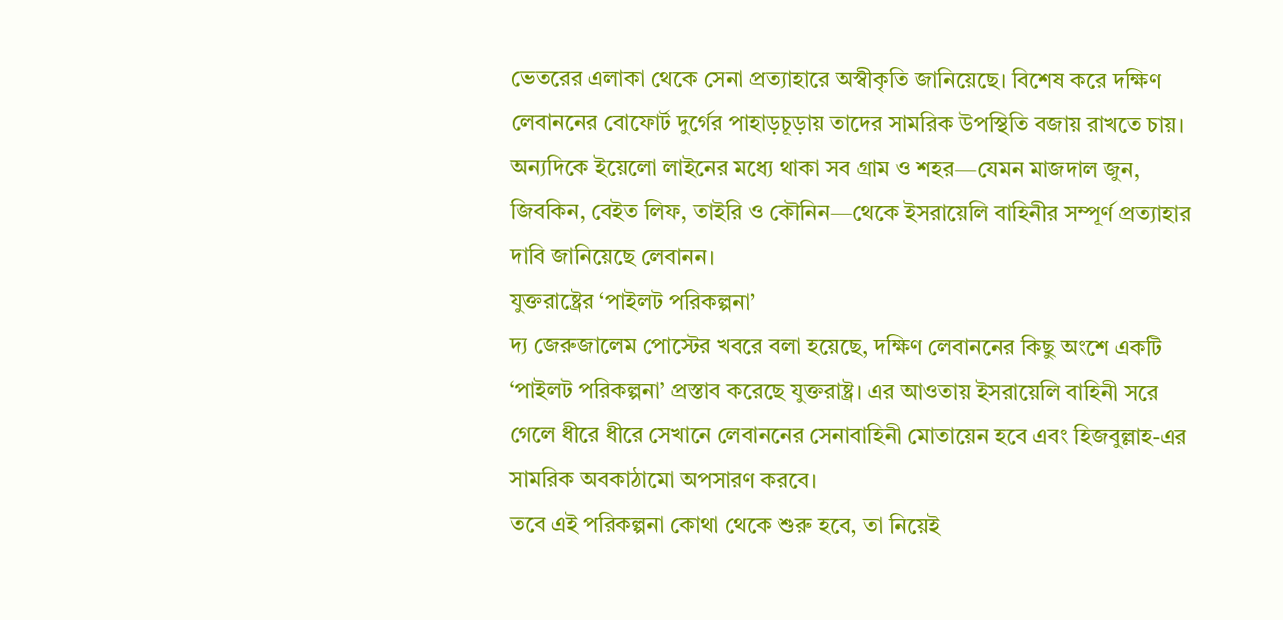ভেতরের এলাকা থেকে সেনা প্রত্যাহারে অস্বীকৃতি জানিয়েছে। বিশেষ করে দক্ষিণ লেবাননের বোফোর্ট দুর্গের পাহাড়চূড়ায় তাদের সামরিক উপস্থিতি বজায় রাখতে চায়।
অন্যদিকে ইয়েলো লাইনের মধ্যে থাকা সব গ্রাম ও শহর—যেমন মাজদাল জুন, জিবকিন, বেইত লিফ, তাইরি ও কৌনিন—থেকে ইসরায়েলি বাহিনীর সম্পূর্ণ প্রত্যাহার দাবি জানিয়েছে লেবানন।
যুক্তরাষ্ট্রের ‘পাইলট পরিকল্পনা’
দ্য জেরুজালেম পোস্টের খবরে বলা হয়েছে, দক্ষিণ লেবাননের কিছু অংশে একটি ‘পাইলট পরিকল্পনা’ প্রস্তাব করেছে যুক্তরাষ্ট্র। এর আওতায় ইসরায়েলি বাহিনী সরে গেলে ধীরে ধীরে সেখানে লেবাননের সেনাবাহিনী মোতায়েন হবে এবং হিজবুল্লাহ-এর সামরিক অবকাঠামো অপসারণ করবে।
তবে এই পরিকল্পনা কোথা থেকে শুরু হবে, তা নিয়েই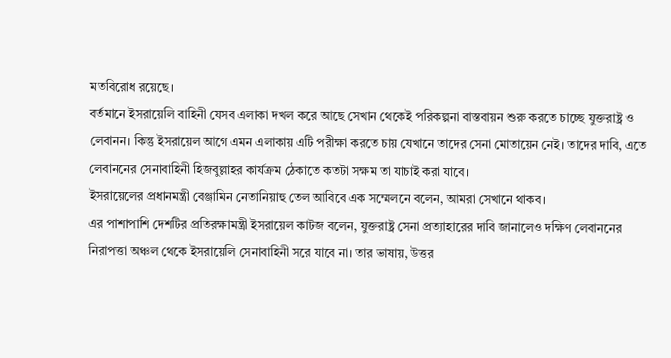মতবিরোধ রয়েছে।
বর্তমানে ইসরায়েলি বাহিনী যেসব এলাকা দখল করে আছে সেখান থেকেই পরিকল্পনা বাস্তবায়ন শুরু করতে চাচ্ছে যুক্তরাষ্ট্র ও লেবানন। কিন্তু ইসরায়েল আগে এমন এলাকায় এটি পরীক্ষা করতে চায় যেখানে তাদের সেনা মোতায়েন নেই। তাদের দাবি, এতে লেবাননের সেনাবাহিনী হিজবুল্লাহর কার্যক্রম ঠেকাতে কতটা সক্ষম তা যাচাই করা যাবে।
ইসরায়েলের প্রধানমন্ত্রী বেঞ্জামিন নেতানিয়াহু তেল আবিবে এক সম্মেলনে বলেন, আমরা সেখানে থাকব।
এর পাশাপাশি দেশটির প্রতিরক্ষামন্ত্রী ইসরায়েল কাটজ বলেন, যুক্তরাষ্ট্র সেনা প্রত্যাহারের দাবি জানালেও দক্ষিণ লেবাননের নিরাপত্তা অঞ্চল থেকে ইসরায়েলি সেনাবাহিনী সরে যাবে না। তার ভাষায়, উত্তর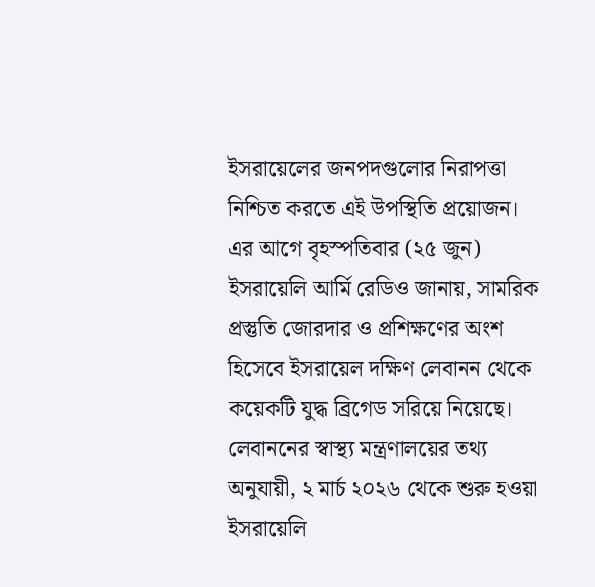ইসরায়েলের জনপদগুলোর নিরাপত্তা নিশ্চিত করতে এই উপস্থিতি প্রয়োজন।
এর আগে বৃহস্পতিবার (২৫ জুন) ইসরায়েলি আর্মি রেডিও জানায়, সামরিক প্রস্তুতি জোরদার ও প্রশিক্ষণের অংশ হিসেবে ইসরায়েল দক্ষিণ লেবানন থেকে কয়েকটি যুদ্ধ ব্রিগেড সরিয়ে নিয়েছে।
লেবাননের স্বাস্থ্য মন্ত্রণালয়ের তথ্য অনুযায়ী, ২ মার্চ ২০২৬ থেকে শুরু হওয়া ইসরায়েলি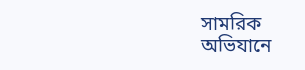সামরিক অভিযানে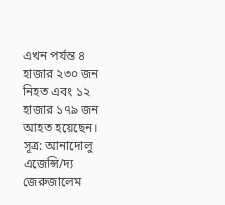এখন পর্যন্ত ৪ হাজার ২৩০ জন নিহত এবং ১২ হাজার ১৭৯ জন আহত হয়েছেন।
সূত্র: আনাদোলু এজেন্সি/দ্য জেরুজালেম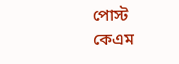পোস্ট
কেএম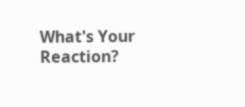What's Your Reaction?